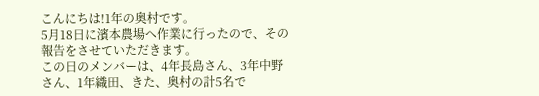こんにちは!1年の奥村です。
5月18日に濱本農場へ作業に行ったので、その報告をさせていただきます。
この日のメンバーは、4年長島さん、3年中野さん、1年織田、きた、奥村の計5名で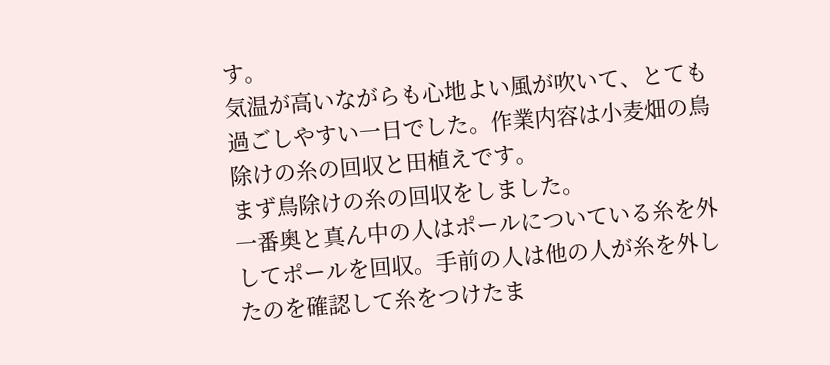す。
気温が高いながらも心地よい風が吹いて、とても過ごしやすい一日でした。作業内容は小麦畑の鳥除けの糸の回収と田植えです。
まず鳥除けの糸の回収をしました。
一番奥と真ん中の人はポールについている糸を外してポールを回収。手前の人は他の人が糸を外したのを確認して糸をつけたま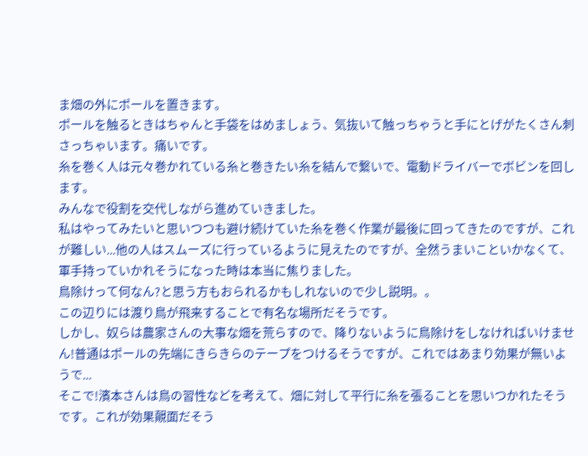ま畑の外にポールを置きます。
ポールを触るときはちゃんと手袋をはめましょう、気抜いて触っちゃうと手にとげがたくさん刺さっちゃいます。痛いです。
糸を巻く人は元々巻かれている糸と巻きたい糸を結んで繋いで、電動ドライバーでボビンを回します。
みんなで役割を交代しながら進めていきました。
私はやってみたいと思いつつも避け続けていた糸を巻く作業が最後に回ってきたのですが、これが難しい...他の人はスムーズに行っているように見えたのですが、全然うまいこといかなくて、軍手持っていかれそうになった時は本当に焦りました。
鳥除けって何なん?と思う方もおられるかもしれないので少し説明。。
この辺りには渡り鳥が飛来することで有名な場所だそうです。
しかし、奴らは農家さんの大事な畑を荒らすので、降りないように鳥除けをしなければいけません!普通はポールの先端にきらきらのテープをつけるそうですが、これではあまり効果が無いようで...
そこで!濱本さんは鳥の習性などを考えて、畑に対して平行に糸を張ることを思いつかれたそうです。これが効果覿面だそう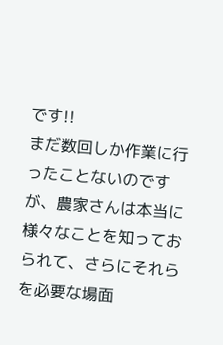です!!
まだ数回しか作業に行ったことないのですが、農家さんは本当に様々なことを知っておられて、さらにそれらを必要な場面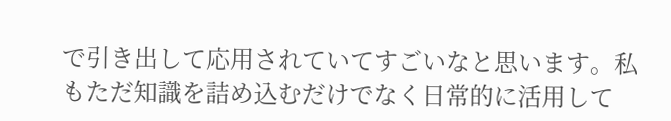で引き出して応用されていてすごいなと思います。私もただ知識を詰め込むだけでなく日常的に活用して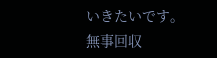いきたいです。
無事回収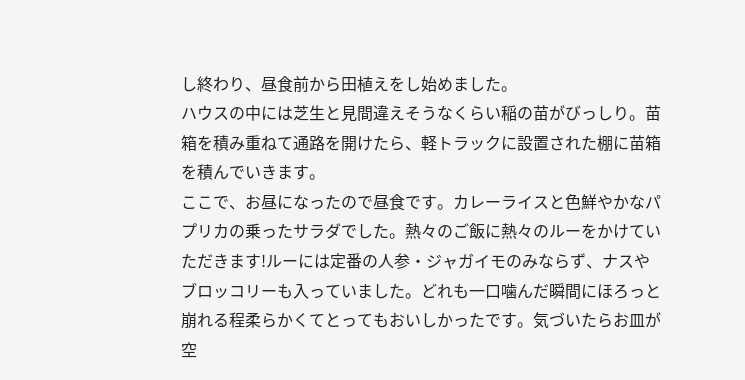し終わり、昼食前から田植えをし始めました。
ハウスの中には芝生と見間違えそうなくらい稲の苗がびっしり。苗箱を積み重ねて通路を開けたら、軽トラックに設置された棚に苗箱を積んでいきます。
ここで、お昼になったので昼食です。カレーライスと色鮮やかなパプリカの乗ったサラダでした。熱々のご飯に熱々のルーをかけていただきます!ルーには定番の人参・ジャガイモのみならず、ナスやブロッコリーも入っていました。どれも一口噛んだ瞬間にほろっと崩れる程柔らかくてとってもおいしかったです。気づいたらお皿が空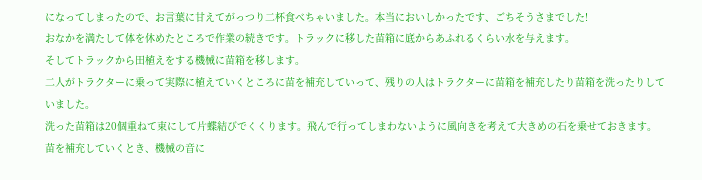になってしまったので、お言葉に甘えてがっつり二杯食べちゃいました。本当においしかったです、ごちそうさまでした!
おなかを満たして体を休めたところで作業の続きです。トラックに移した苗箱に底からあふれるくらい水を与えます。
そしてトラックから田植えをする機械に苗箱を移します。
二人がトラクターに乗って実際に植えていくところに苗を補充していって、残りの人はトラクターに苗箱を補充したり苗箱を洗ったりしていました。
洗った苗箱は20個重ねて束にして片蝶結びでくくります。飛んで行ってしまわないように風向きを考えて大きめの石を乗せておきます。
苗を補充していくとき、機械の音に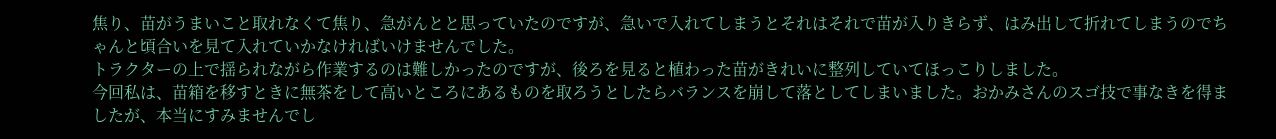焦り、苗がうまいこと取れなくて焦り、急がんとと思っていたのですが、急いで入れてしまうとそれはそれで苗が入りきらず、はみ出して折れてしまうのでちゃんと頃合いを見て入れていかなければいけませんでした。
トラクターの上で揺られながら作業するのは難しかったのですが、後ろを見ると植わった苗がきれいに整列していてほっこりしました。
今回私は、苗箱を移すときに無茶をして高いところにあるものを取ろうとしたらバランスを崩して落としてしまいました。おかみさんのスゴ技で事なきを得ましたが、本当にすみませんでし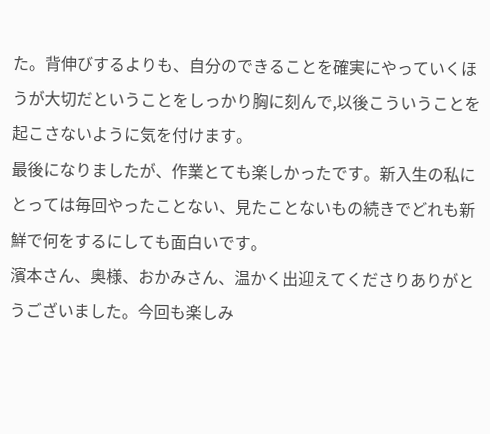た。背伸びするよりも、自分のできることを確実にやっていくほうが大切だということをしっかり胸に刻んで,以後こういうことを起こさないように気を付けます。
最後になりましたが、作業とても楽しかったです。新入生の私にとっては毎回やったことない、見たことないもの続きでどれも新鮮で何をするにしても面白いです。
濱本さん、奥様、おかみさん、温かく出迎えてくださりありがとうございました。今回も楽しみ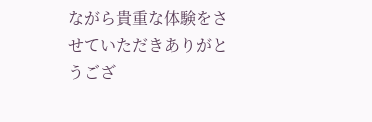ながら貴重な体験をさせていただきありがとうござ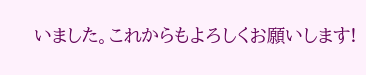いました。これからもよろしくお願いします!